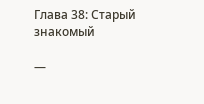Глава 38: Старый знакомый

—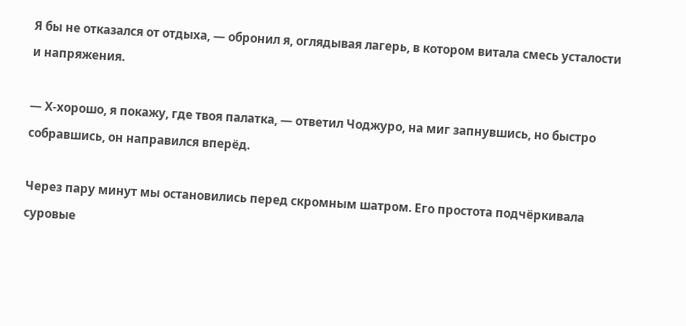Я бы не отказался от отдыха, — обронил я, оглядывая лагерь, в котором витала смесь усталости и напряжения.

— Х-хорошо, я покажу, где твоя палатка, — ответил Чоджуро, на миг запнувшись, но быстро собравшись, он направился вперёд.

Через пару минут мы остановились перед скромным шатром. Его простота подчёркивала суровые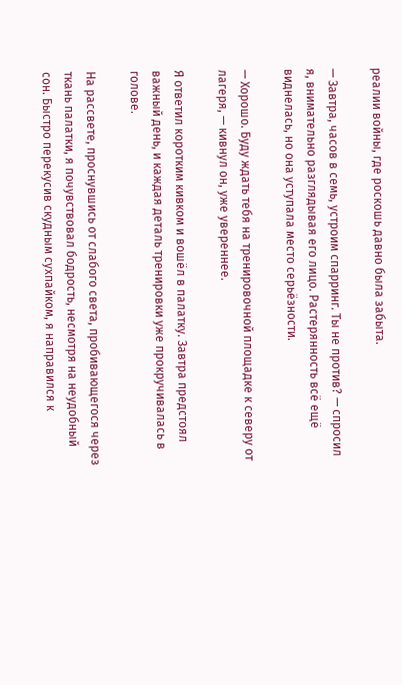реалии войны, где роскошь давно была забыта.

— Завтра, часов в семь, устроим спарринг. Ты не против? — спросил я, внимательно разглядывая его лицо. Растерянность всё ещё виднелась, но она уступала место серьёзности.

— Хорошо. Буду ждать тебя на тренировочной площадке к северу от лагеря, — кивнул он, уже увереннее.

Я ответил коротким кивком и вошёл в палатку. Завтра предстоял важный день, и каждая деталь тренировки уже прокручивалась в голове.

На рассвете, проснувшись от слабого света, пробивающегося через ткань палатки, я почувствовал бодрость, несмотря на неудобный сон. Быстро перекусив скудным сухпайком, я направился к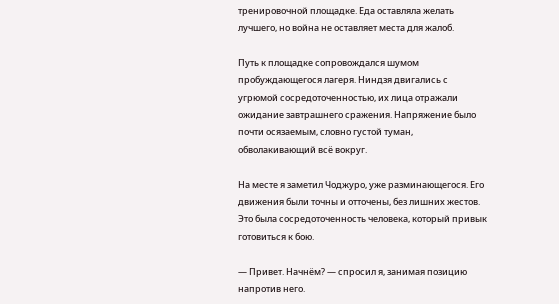тренировочной площадке. Еда оставляла желать лучшего, но война не оставляет места для жалоб.

Путь к площадке сопровождался шумом пробуждающегося лагеря. Ниндзя двигались с угрюмой сосредоточенностью, их лица отражали ожидание завтрашнего сражения. Напряжение было почти осязаемым, словно густой туман, обволакивающий всё вокруг.

На месте я заметил Чоджуро, уже разминающегося. Его движения были точны и отточены, без лишних жестов. Это была сосредоточенность человека, который привык готовиться к бою.

— Привет. Начнём? — спросил я, занимая позицию напротив него.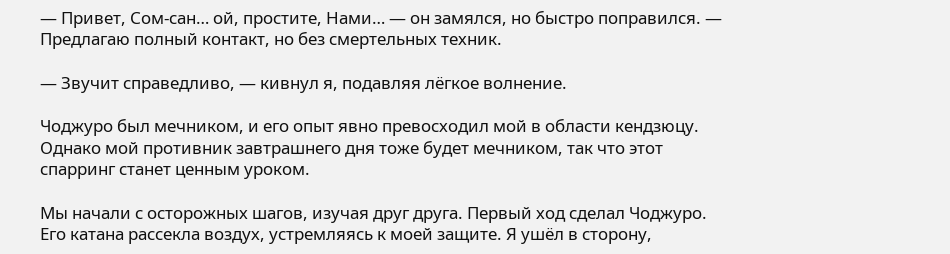— Привет, Сом-сан… ой, простите, Нами… — он замялся, но быстро поправился. — Предлагаю полный контакт, но без смертельных техник.

— Звучит справедливо, — кивнул я, подавляя лёгкое волнение.

Чоджуро был мечником, и его опыт явно превосходил мой в области кендзюцу. Однако мой противник завтрашнего дня тоже будет мечником, так что этот спарринг станет ценным уроком.

Мы начали с осторожных шагов, изучая друг друга. Первый ход сделал Чоджуро. Его катана рассекла воздух, устремляясь к моей защите. Я ушёл в сторону,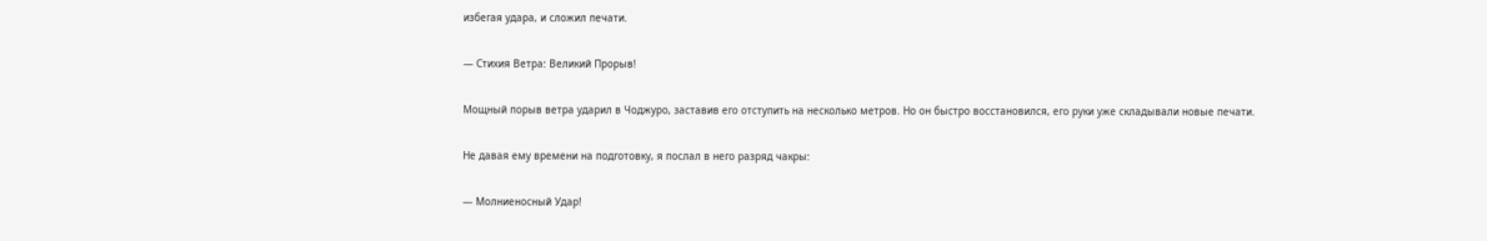избегая удара, и сложил печати.

— Стихия Ветра: Великий Прорыв!

Мощный порыв ветра ударил в Чоджуро, заставив его отступить на несколько метров. Но он быстро восстановился, его руки уже складывали новые печати.

Не давая ему времени на подготовку, я послал в него разряд чакры:

— Молниеносный Удар!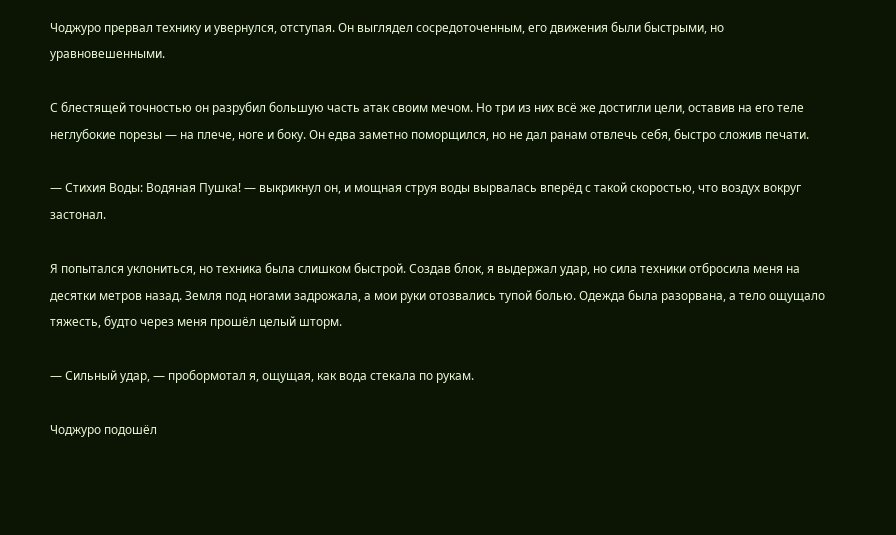Чоджуро прервал технику и увернулся, отступая. Он выглядел сосредоточенным, его движения были быстрыми, но уравновешенными.

С блестящей точностью он разрубил большую часть атак своим мечом. Но три из них всё же достигли цели, оставив на его теле неглубокие порезы — на плече, ноге и боку. Он едва заметно поморщился, но не дал ранам отвлечь себя, быстро сложив печати.

— Стихия Воды: Водяная Пушка! — выкрикнул он, и мощная струя воды вырвалась вперёд с такой скоростью, что воздух вокруг застонал.

Я попытался уклониться, но техника была слишком быстрой. Создав блок, я выдержал удар, но сила техники отбросила меня на десятки метров назад. Земля под ногами задрожала, а мои руки отозвались тупой болью. Одежда была разорвана, а тело ощущало тяжесть, будто через меня прошёл целый шторм.

— Сильный удар, — пробормотал я, ощущая, как вода стекала по рукам.

Чоджуро подошёл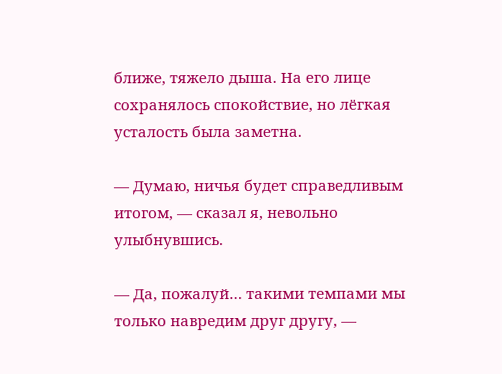ближе, тяжело дыша. На его лице сохранялось спокойствие, но лёгкая усталость была заметна.

— Думаю, ничья будет справедливым итогом, — сказал я, невольно улыбнувшись.

— Да, пожалуй… такими темпами мы только навредим друг другу, —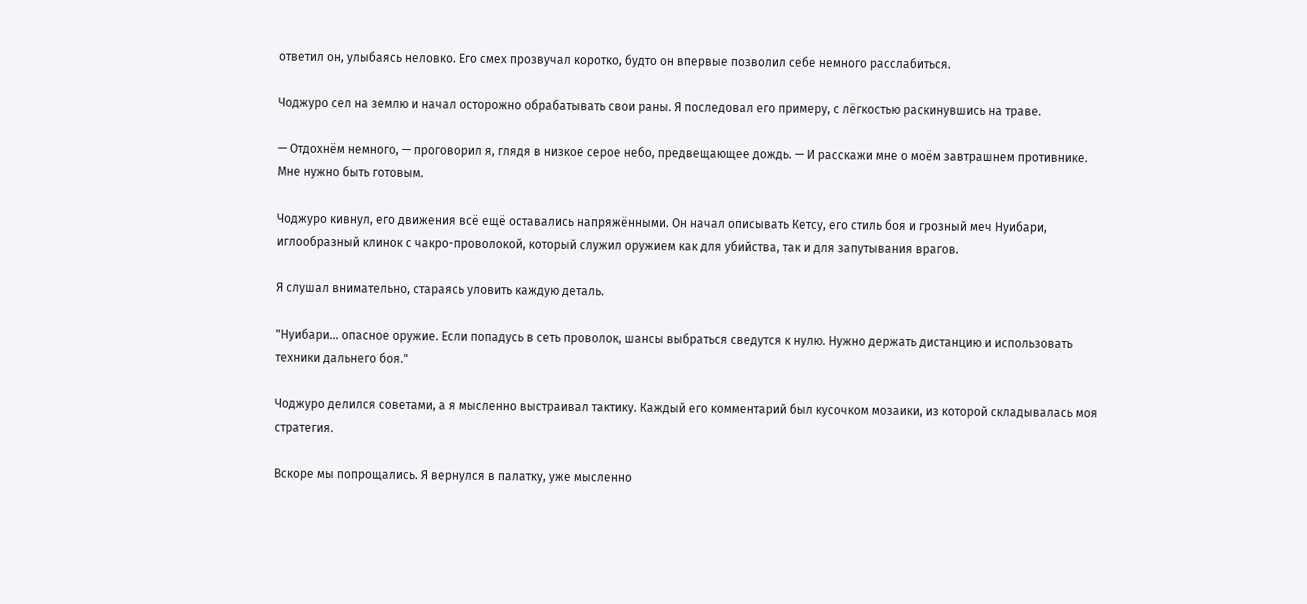ответил он, улыбаясь неловко. Его смех прозвучал коротко, будто он впервые позволил себе немного расслабиться.

Чоджуро сел на землю и начал осторожно обрабатывать свои раны. Я последовал его примеру, с лёгкостью раскинувшись на траве.

— Отдохнём немного, — проговорил я, глядя в низкое серое небо, предвещающее дождь. — И расскажи мне о моём завтрашнем противнике. Мне нужно быть готовым.

Чоджуро кивнул, его движения всё ещё оставались напряжёнными. Он начал описывать Кетсу, его стиль боя и грозный меч Нуибари, иглообразный клинок с чакро-проволокой, который служил оружием как для убийства, так и для запутывания врагов.

Я слушал внимательно, стараясь уловить каждую деталь.

"Нуибари… опасное оружие. Если попадусь в сеть проволок, шансы выбраться сведутся к нулю. Нужно держать дистанцию и использовать техники дальнего боя."

Чоджуро делился советами, а я мысленно выстраивал тактику. Каждый его комментарий был кусочком мозаики, из которой складывалась моя стратегия.

Вскоре мы попрощались. Я вернулся в палатку, уже мысленно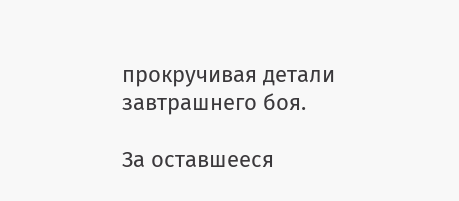прокручивая детали завтрашнего боя.

За оставшееся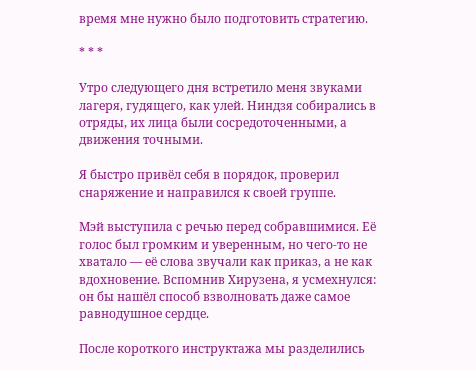время мне нужно было подготовить стратегию.

* * *

Утро следующего дня встретило меня звуками лагеря, гудящего, как улей. Ниндзя собирались в отряды, их лица были сосредоточенными, а движения точными.

Я быстро привёл себя в порядок, проверил снаряжение и направился к своей группе.

Мэй выступила с речью перед собравшимися. Её голос был громким и уверенным, но чего-то не хватало — её слова звучали как приказ, а не как вдохновение. Вспомнив Хирузена, я усмехнулся: он бы нашёл способ взволновать даже самое равнодушное сердце.

После короткого инструктажа мы разделились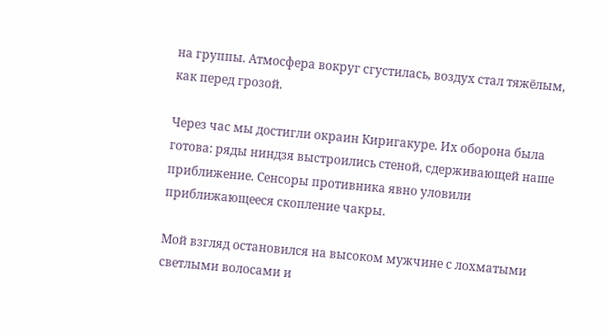на группы. Атмосфера вокруг сгустилась, воздух стал тяжёлым, как перед грозой.

Через час мы достигли окраин Киригакуре. Их оборона была готова: ряды ниндзя выстроились стеной, сдерживающей наше приближение. Сенсоры противника явно уловили приближающееся скопление чакры.

Мой взгляд остановился на высоком мужчине с лохматыми светлыми волосами и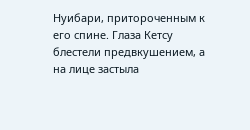Нуибари, притороченным к его спине. Глаза Кетсу блестели предвкушением, а на лице застыла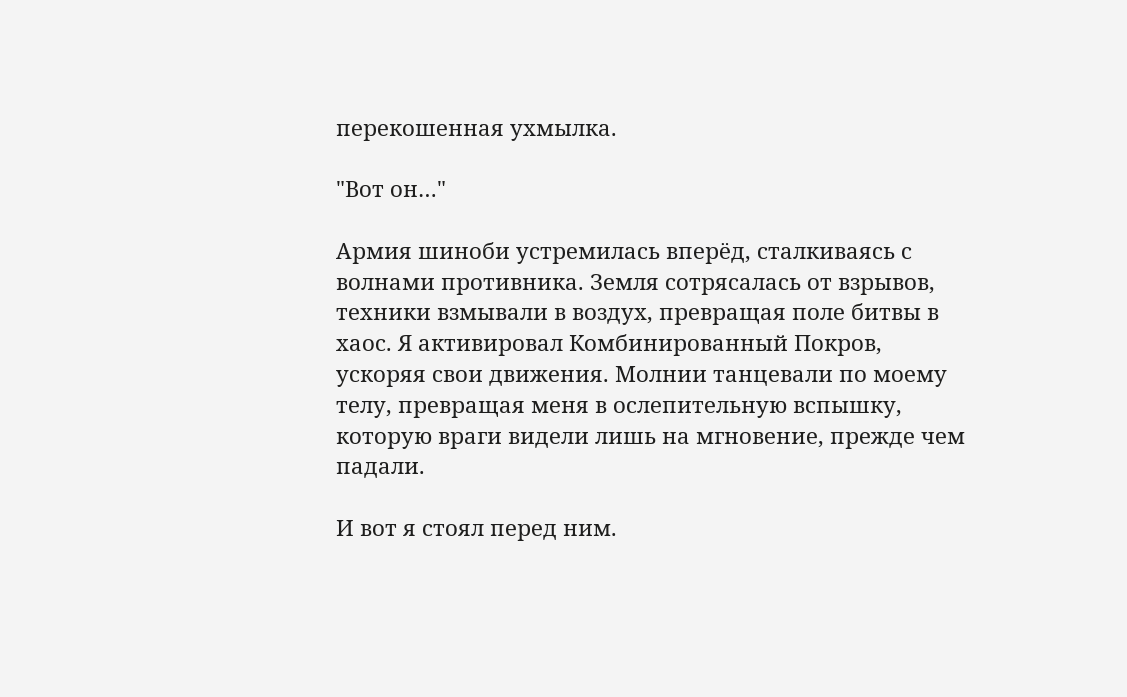перекошенная ухмылка.

"Вот он…"

Армия шиноби устремилась вперёд, сталкиваясь с волнами противника. Земля сотрясалась от взрывов, техники взмывали в воздух, превращая поле битвы в хаос. Я активировал Комбинированный Покров, ускоряя свои движения. Молнии танцевали по моему телу, превращая меня в ослепительную вспышку, которую враги видели лишь на мгновение, прежде чем падали.

И вот я стоял перед ним.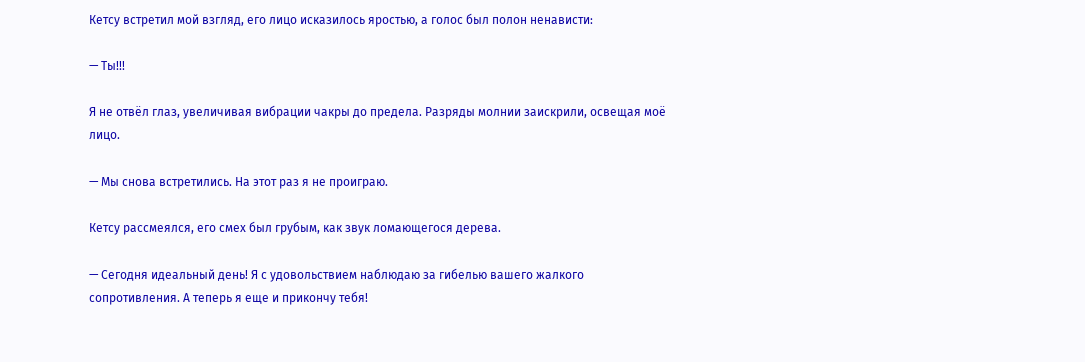Кетсу встретил мой взгляд, его лицо исказилось яростью, а голос был полон ненависти:

— Ты!!!

Я не отвёл глаз, увеличивая вибрации чакры до предела. Разряды молнии заискрили, освещая моё лицо.

— Мы снова встретились. На этот раз я не проиграю.

Кетсу рассмеялся, его смех был грубым, как звук ломающегося дерева.

— Сегодня идеальный день! Я с удовольствием наблюдаю за гибелью вашего жалкого сопротивления. А теперь я еще и прикончу тебя!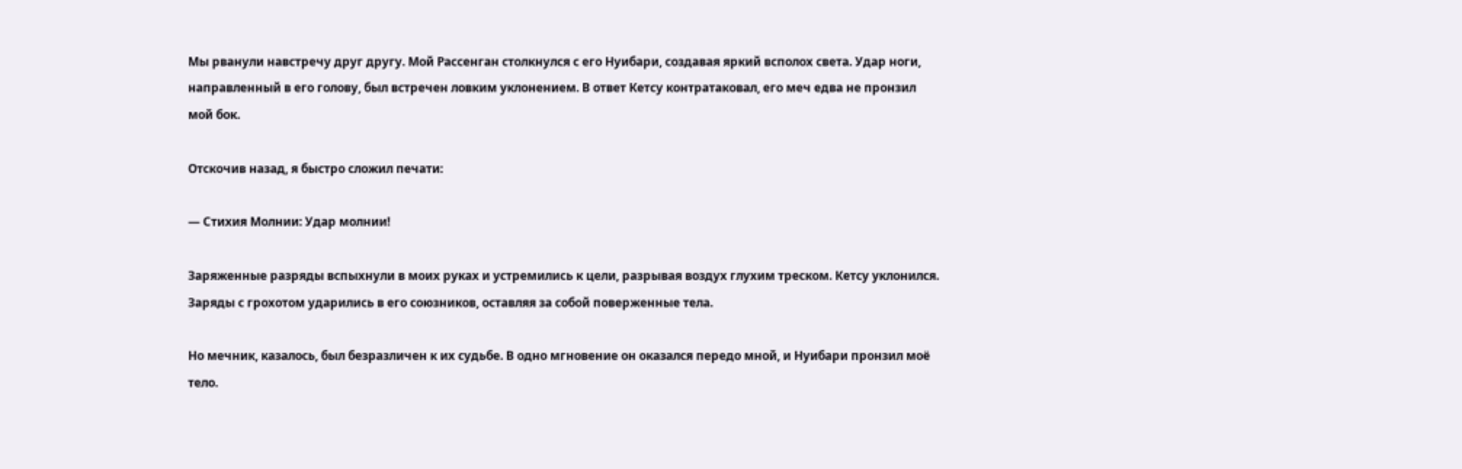Мы рванули навстречу друг другу. Мой Рассенган столкнулся с его Нуибари, создавая яркий всполох света. Удар ноги, направленный в его голову, был встречен ловким уклонением. В ответ Кетсу контратаковал, его меч едва не пронзил мой бок.

Отскочив назад, я быстро сложил печати:

— Стихия Молнии: Удар молнии!

Заряженные разряды вспыхнули в моих руках и устремились к цели, разрывая воздух глухим треском. Кетсу уклонился. Заряды с грохотом ударились в его союзников, оставляя за собой поверженные тела.

Но мечник, казалось, был безразличен к их судьбе. В одно мгновение он оказался передо мной, и Нуибари пронзил моё тело.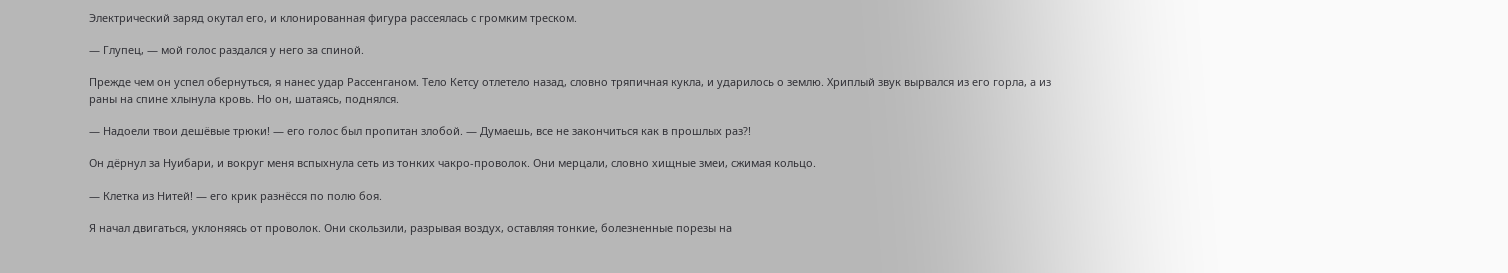Электрический заряд окутал его, и клонированная фигура рассеялась с громким треском.

— Глупец, — мой голос раздался у него за спиной.

Прежде чем он успел обернуться, я нанес удар Рассенганом. Тело Кетсу отлетело назад, словно тряпичная кукла, и ударилось о землю. Хриплый звук вырвался из его горла, а из раны на спине хлынула кровь. Но он, шатаясь, поднялся.

— Надоели твои дешёвые трюки! — его голос был пропитан злобой. — Думаешь, все не закончиться как в прошлых раз?!

Он дёрнул за Нуибари, и вокруг меня вспыхнула сеть из тонких чакро-проволок. Они мерцали, словно хищные змеи, сжимая кольцо.

— Клетка из Нитей! — его крик разнёсся по полю боя.

Я начал двигаться, уклоняясь от проволок. Они скользили, разрывая воздух, оставляя тонкие, болезненные порезы на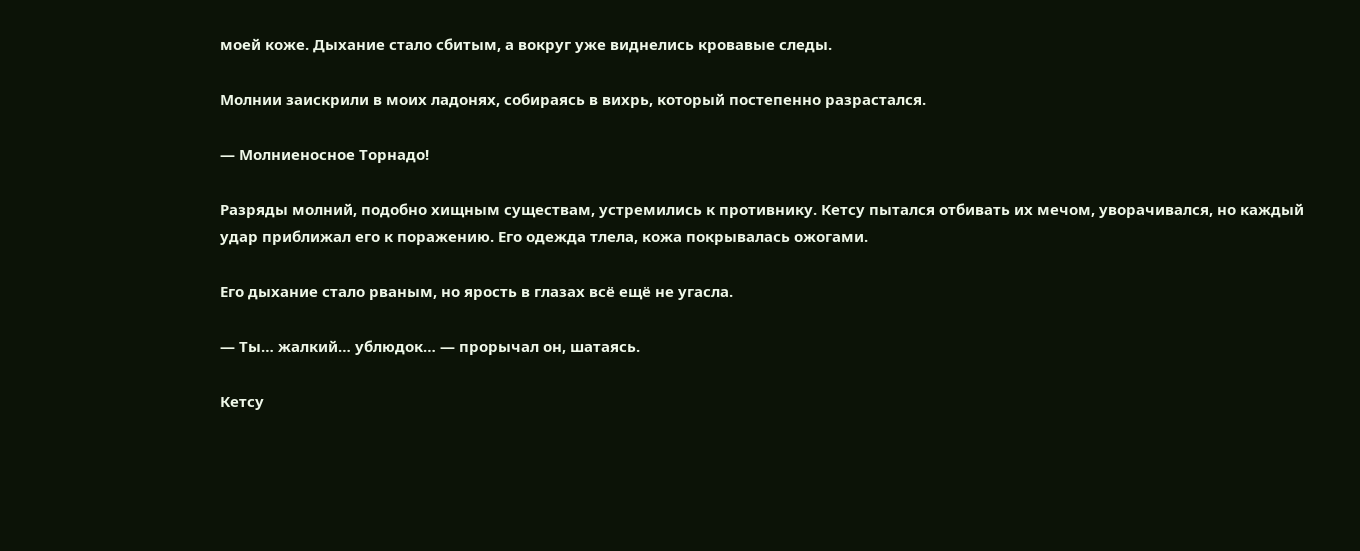моей коже. Дыхание стало сбитым, а вокруг уже виднелись кровавые следы.

Молнии заискрили в моих ладонях, собираясь в вихрь, который постепенно разрастался.

— Молниеносное Торнадо!

Разряды молний, подобно хищным существам, устремились к противнику. Кетсу пытался отбивать их мечом, уворачивался, но каждый удар приближал его к поражению. Его одежда тлела, кожа покрывалась ожогами.

Его дыхание стало рваным, но ярость в глазах всё ещё не угасла.

— Ты… жалкий… ублюдок… — прорычал он, шатаясь.

Кетсу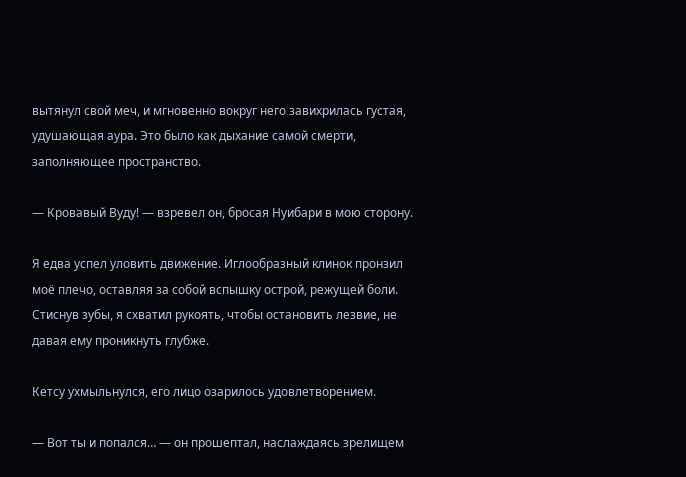вытянул свой меч, и мгновенно вокруг него завихрилась густая, удушающая аура. Это было как дыхание самой смерти, заполняющее пространство.

— Кровавый Вуду! — взревел он, бросая Нуибари в мою сторону.

Я едва успел уловить движение. Иглообразный клинок пронзил моё плечо, оставляя за собой вспышку острой, режущей боли. Стиснув зубы, я схватил рукоять, чтобы остановить лезвие, не давая ему проникнуть глубже.

Кетсу ухмыльнулся, его лицо озарилось удовлетворением.

— Вот ты и попался… — он прошептал, наслаждаясь зрелищем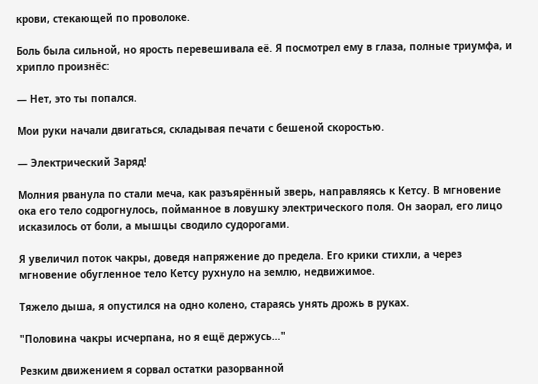крови, стекающей по проволоке.

Боль была сильной, но ярость перевешивала её. Я посмотрел ему в глаза, полные триумфа, и хрипло произнёс:

— Нет, это ты попался.

Мои руки начали двигаться, складывая печати с бешеной скоростью.

— Электрический Заряд!

Молния рванула по стали меча, как разъярённый зверь, направляясь к Кетсу. В мгновение ока его тело содрогнулось, пойманное в ловушку электрического поля. Он заорал, его лицо исказилось от боли, а мышцы сводило судорогами.

Я увеличил поток чакры, доведя напряжение до предела. Его крики стихли, а через мгновение обугленное тело Кетсу рухнуло на землю, недвижимое.

Тяжело дыша, я опустился на одно колено, стараясь унять дрожь в руках.

"Половина чакры исчерпана, но я ещё держусь…"

Резким движением я сорвал остатки разорванной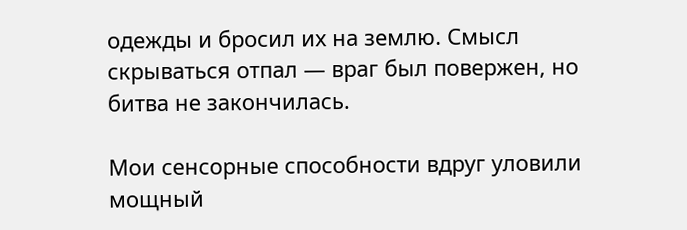одежды и бросил их на землю. Смысл скрываться отпал — враг был повержен, но битва не закончилась.

Мои сенсорные способности вдруг уловили мощный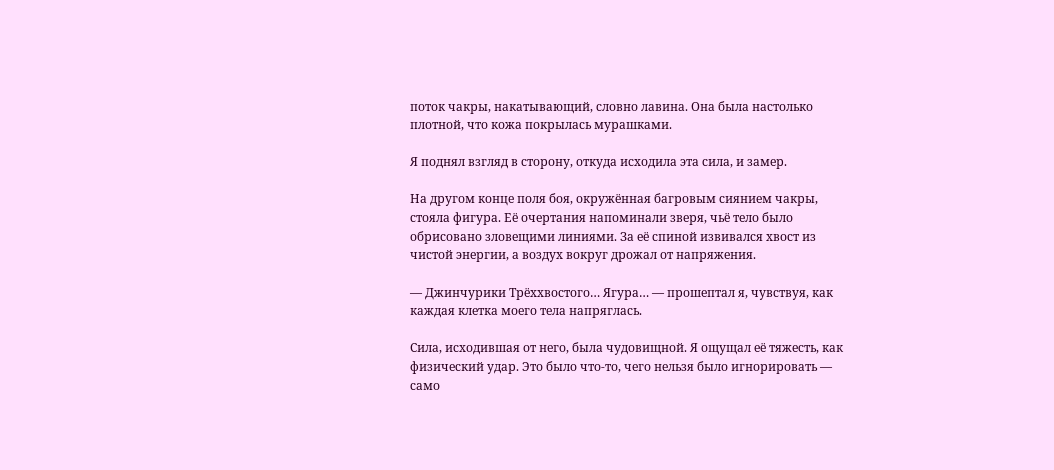поток чакры, накатывающий, словно лавина. Она была настолько плотной, что кожа покрылась мурашками.

Я поднял взгляд в сторону, откуда исходила эта сила, и замер.

На другом конце поля боя, окружённая багровым сиянием чакры, стояла фигура. Её очертания напоминали зверя, чьё тело было обрисовано зловещими линиями. За её спиной извивался хвост из чистой энергии, а воздух вокруг дрожал от напряжения.

— Джинчурики Трёххвостого… Ягура… — прошептал я, чувствуя, как каждая клетка моего тела напряглась.

Сила, исходившая от него, была чудовищной. Я ощущал её тяжесть, как физический удар. Это было что-то, чего нельзя было игнорировать — само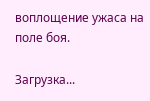воплощение ужаса на поле боя.

Загрузка...